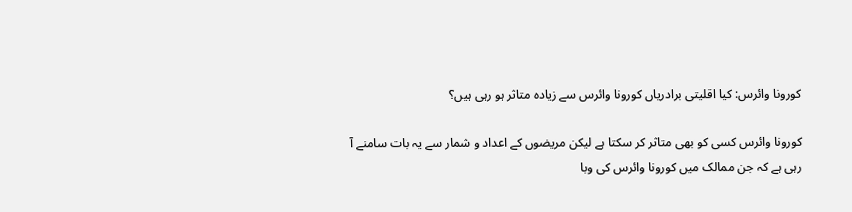کورونا وائرس: کیا اقلیتی برادریاں کورونا وائرس سے زیادہ متاثر ہو رہی ہیں؟

کورونا وائرس کسی کو بھی متاثر کر سکتا ہے لیکن مریضوں کے اعداد و شمار سے یہ بات سامنے آ رہی ہے کہ جن ممالک میں کورونا وائرس کی وبا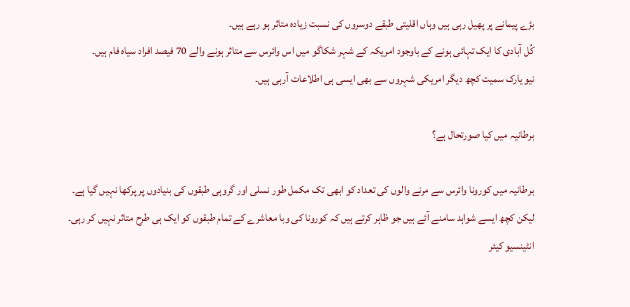بڑے پیمانے پر پھیل رہی ہیں وہاں اقلیتی طبقے دوسروں کی نسبت زیادہ متاثر ہو رہے ہیں۔
کُل آبادی کا ایک تہائی ہونے کے باوجود امریکہ کے شہر شکاگو میں اس وائرس سے متاثر ہونے والے 70 فیصد افراد سیاہ فام ہیں۔
نیو یارک سمیت کچھ دیگر امریکی شہروں سے بھی ایسی ہی اطلاعات آرہی ہیں۔

برطانیہ میں کیا صورتحال ہے؟

برطانیہ میں کورونا وائرس سے مرنے والوں کی تعداد کو ابھی تک مکمل طور نسلی اور گروہی طبقوں کی بنیادوں پر پرکھا نہیں گیا ہے۔
لیکن کچھ ایسے شواہد سامنے آئے ہیں جو ظاہر کرتے ہیں کہ کورونا کی وبا معاشرے کے تمام طبقوں کو ایک ہی طرح متاثر نہیں کر رہی۔
انٹینسیو کیئر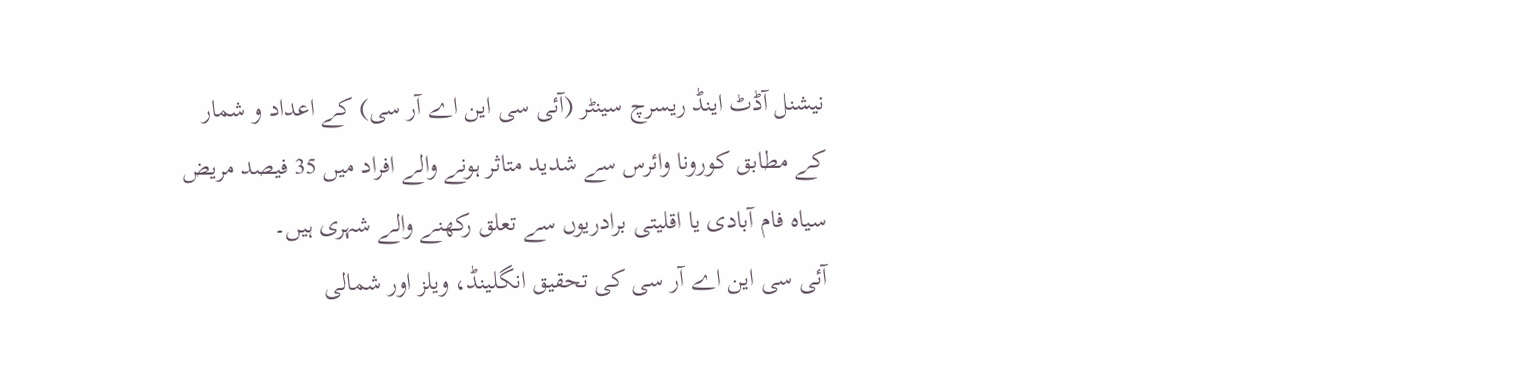نیشنل آڈٹ اینڈ ریسرچ سینٹر (آئی سی این اے آر سی) کے اعداد و شمار کے مطابق کورونا وائرس سے شدید متاثر ہونے والے افراد میں 35 فیصد مریض سیاہ فام آبادی یا اقلیتی برادریوں سے تعلق رکھنے والے شہری ہیں۔
آئی سی این اے آر سی کی تحقیق انگلینڈ، ویلز اور شمالی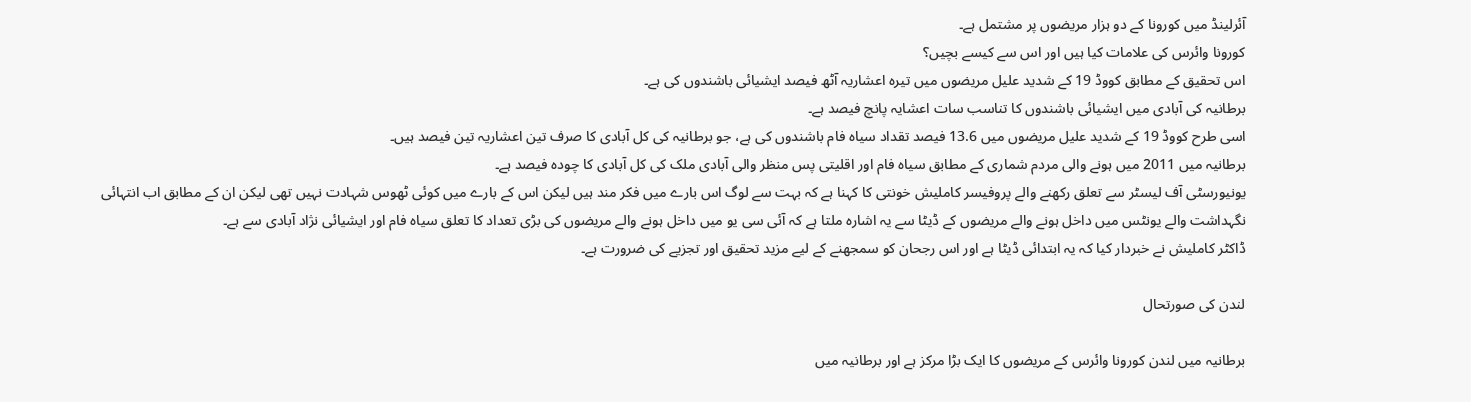آئرلینڈ میں کورونا کے دو ہزار مریضوں پر مشتمل ہے۔
کورونا وائرس کی علامات کیا ہیں اور اس سے کیسے بچیں؟
اس تحقیق کے مطابق کووڈ 19 کے شدید علیل مریضوں میں تیرہ اعشاریہ آٹھ فیصد ایشیائی باشندوں کی ہے۔
برطانیہ کی آبادی میں ایشیائی باشندوں کا تناسب سات اعشایہ پانچ فیصد ہے۔
اسی طرح کووڈ 19 کے شدید علیل مریضوں میں 13.6 فیصد تقداد سیاہ فام باشندوں کی ہے، جو برطانیہ کی کل آبادی کا صرف تین اعشاریہ تین فیصد ہیں۔
برطانیہ میں 2011 میں ہونے والی مردم شماری کے مطابق سیاہ فام اور اقلیتی پس منظر والی آبادی ملک کی کل آبادی کا چودہ فیصد ہے۔
یونیورسٹی آف لیسٹر سے تعلق رکھنے والے پروفیسر کاملیش خونتی کا کہنا ہے کہ بہت سے لوگ اس بارے میں فکر مند ہیں لیکن اس کے بارے میں کوئی ٹھوس شہادت نہیں تھی لیکن ان کے مطابق اب انتہائی نگہداشت والے یونٹس میں داخل ہونے والے مریضوں کے ڈیٹا سے یہ اشارہ ملتا ہے کہ آئی سی یو میں داخل ہونے والے مریضوں کی بڑی تعداد کا تعلق سیاہ فام اور ایشیائی نژاد آبادی سے ہے۔
ڈاکٹر کاملیش نے خبردار کیا کہ یہ ابتدائی ڈیٹا ہے اور اس رجحان کو سمجھنے کے لیے مزید تحقیق اور تجزیے کی ضرورت ہے۔

لندن کی صورتحال

برطانیہ میں لندن کورونا وائرس کے مریضوں کا ایک بڑا مرکز ہے اور برطانیہ میں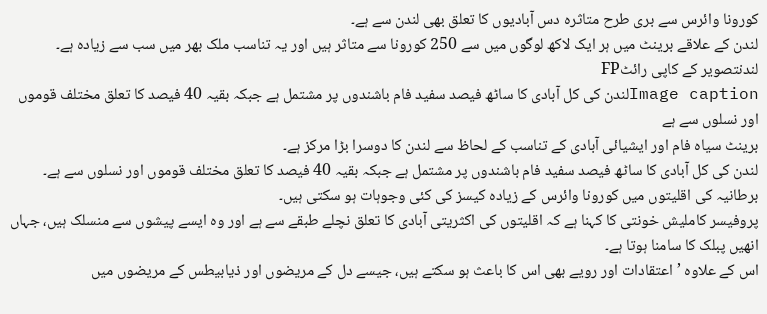کورونا وائرس سے بری طرح متاثرہ دس آبادیوں کا تعلق بھی لندن سے ہے۔
لندن کے علاقے برینٹ میں ہر ایک لاکھ لوگوں میں سے 250 کورونا سے متاثر ہیں اور یہ تناسب ملک بھر میں سب سے زیادہ ہے۔
لندنتصویر کے کاپی رائٹFP
Image captionلندن کی کل آبادی کا ساٹھ فیصد سفید فام باشندوں پر مشتمل ہے جبکہ بقیہ 40 فیصد کا تعلق مختلف قوموں اور نسلوں سے ہے
برینٹ سیاہ فام اور ایشیائی آبادی کے تناسب کے لحاظ سے لندن کا دوسرا بڑا مرکز ہے۔
لندن کی کل آبادی کا ساٹھ فیصد سفید فام باشندوں پر مشتمل ہے جبکہ بقیہ 40 فیصد کا تعلق مختلف قوموں اور نسلوں سے ہے۔
برطانیہ کی اقلیتوں میں کورونا وائرس کے زیادہ کیسز کی کئی وجوہات ہو سکتی ہیں۔
پروفیسر کاملیش خونتی کا کہنا ہے کہ اقلیتوں کی اکثریتی آبادی کا تعلق نچلے طبقے سے ہے اور وہ ایسے پیشوں سے منسلک ہیں، جہاں انھیں پبلک کا سامنا ہوتا ہے۔
اس کے علاوہ ’اعتقادات اور رویے بھی اس کا باعث ہو سکتے ہیں، جیسے دل کے مریضوں اور ذیابیطس کے مریضوں میں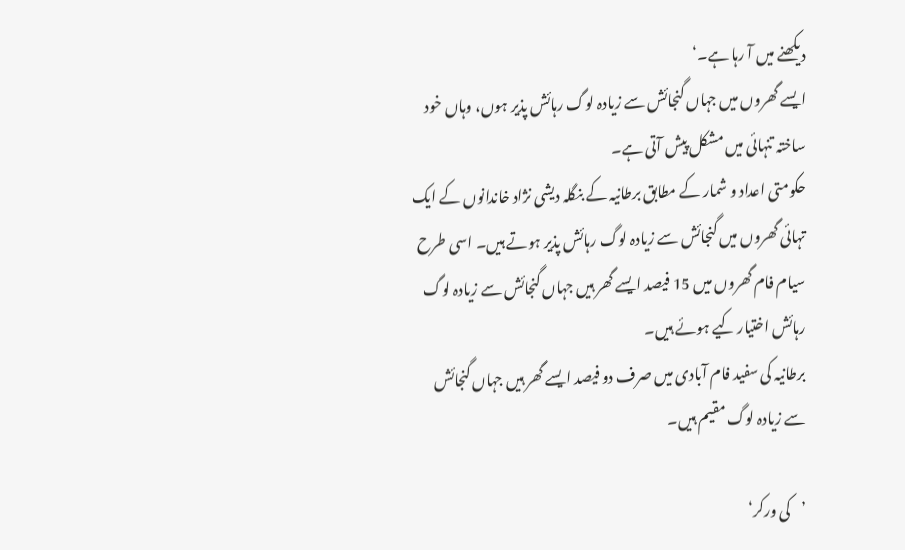دیکھنے میں آ رہا ہے۔‘
ایسے گھروں میں جہاں گنجائش سے زیادہ لوگ رہائش پذیر ہوں، وہاں خود ساختہ تنہائی میں مشکل پیش آتی ہے۔
حکومتی اعداد و شمار کے مطابق برطانیہ کے بنگلہ دیشی نژاد خاندانوں کے ایک تہائی گھروں میں گنجائش سے زیادہ لوگ رہائش پذیر ہوتے ہیں۔ اسی طرح سیام فام گھروں میں 15 فیصد ایسے گھر ہیں جہاں گنجائش سے زیادہ لوگ رہائش اختیار کیے ہوئے ہیں۔
برطانیہ کی سفید فام آبادی میں صرف دو فیصد ایسے گھر ہیں جہاں گنجائش سے زیادہ لوگ مقیم ہیں۔

’کی ورکر‘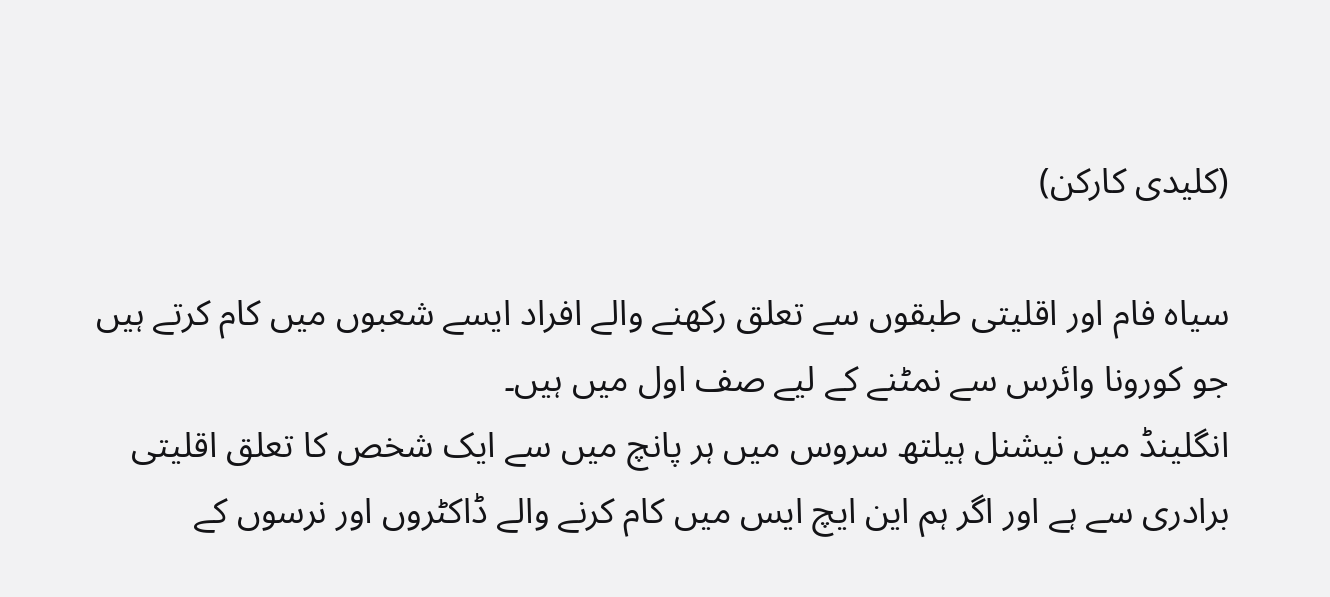(کلیدی کارکن)

سیاہ فام اور اقلیتی طبقوں سے تعلق رکھنے والے افراد ایسے شعبوں میں کام کرتے ہیں جو کورونا وائرس سے نمٹنے کے لیے صف اول میں ہیں۔
انگلینڈ میں نیشنل ہیلتھ سروس میں ہر پانچ میں سے ایک شخص کا تعلق اقلیتی برادری سے ہے اور اگر ہم این ایچ ایس میں کام کرنے والے ڈاکٹروں اور نرسوں کے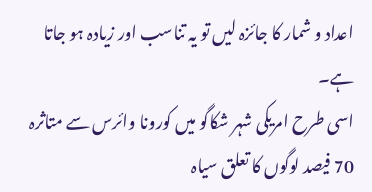اعداد و شمار کا جائزہ لیں تو یہ تناسب اور زیادہ ہو جاتا ہے۔
اسی طرح امریکی شہر شکاگو میں کورونا وائرس سے متاثرہ 70 فیصد لوگوں کا تعلق سیاہ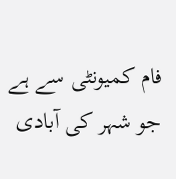فام کمیونٹی سے ہے جو شہر کی آبادی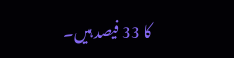کا 33 فیصد ہیں۔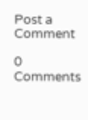Post a Comment

0 Comments